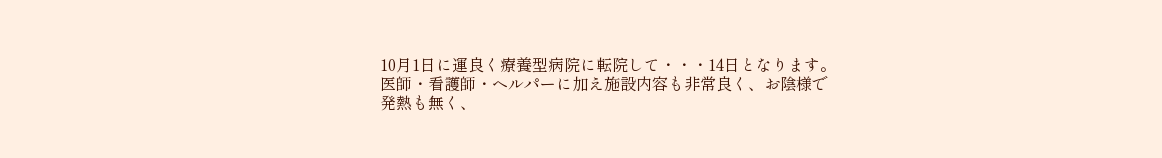10月1日に運良く療養型病院に転院して・・・14日となります。
医師・看護師・ヘルパーに加え施設内容も非常良く、お陰様で
発熱も無く、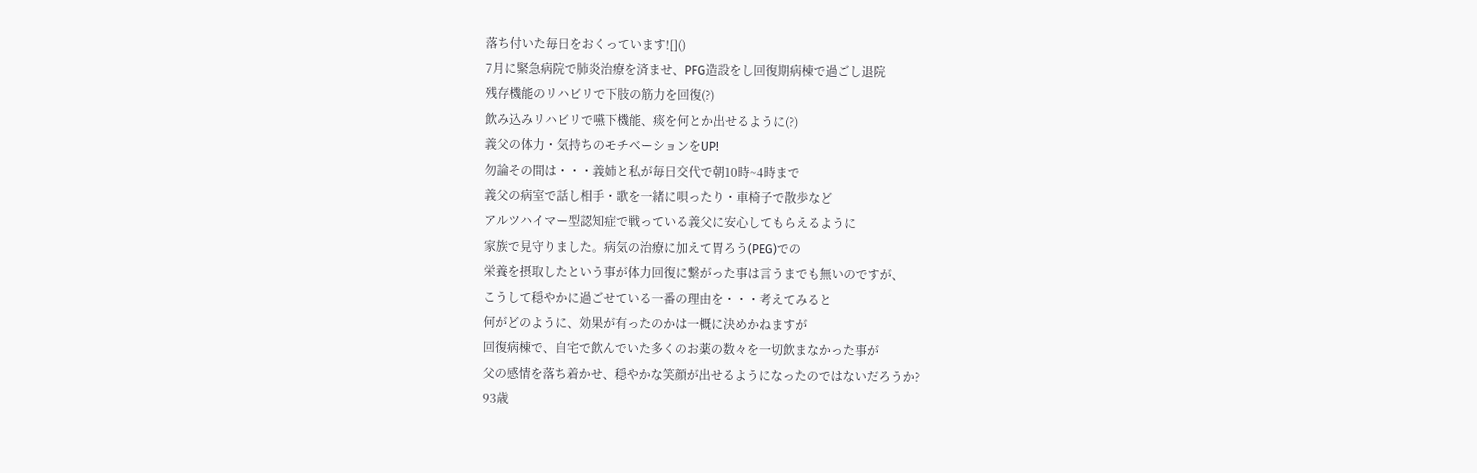落ち付いた毎日をおくっています![]()
7月に緊急病院で肺炎治療を済ませ、PFG造設をし回復期病棟で過ごし退院
残存機能のリハビリで下肢の筋力を回復(?)
飲み込みリハビリで嚥下機能、痰を何とか出せるように(?)
義父の体力・気持ちのモチベーションをUP!
勿論その間は・・・義姉と私が毎日交代で朝10時~4時まで
義父の病室で話し相手・歌を一緒に唄ったり・車椅子で散歩など
アルツハイマー型認知症で戦っている義父に安心してもらえるように
家族で見守りました。病気の治療に加えて胃ろう(PEG)での
栄養を摂取したという事が体力回復に繋がった事は言うまでも無いのですが、
こうして穏やかに過ごせている一番の理由を・・・考えてみると
何がどのように、効果が有ったのかは一概に決めかねますが
回復病棟で、自宅で飲んでいた多くのお薬の数々を一切飲まなかった事が
父の感情を落ち着かせ、穏やかな笑顔が出せるようになったのではないだろうか?
93歳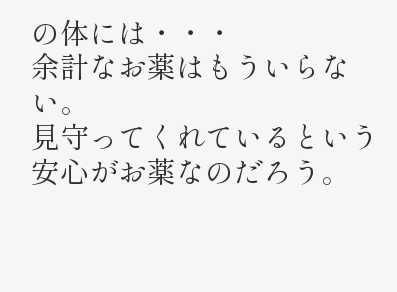の体には・・・
余計なお薬はもういらない。
見守ってくれているという安心がお薬なのだろう。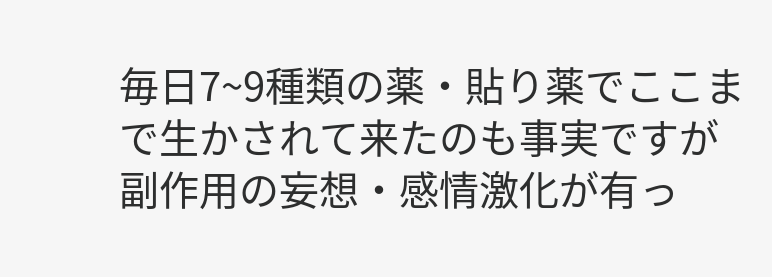毎日7~9種類の薬・貼り薬でここまで生かされて来たのも事実ですが
副作用の妄想・感情激化が有っ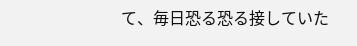て、毎日恐る恐る接していた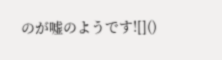のが嘘のようです![]()